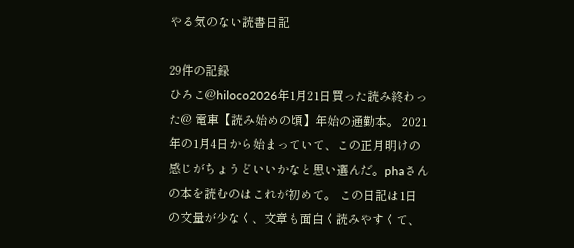やる気のない読書日記

29件の記録
ひろこ@hiloco2026年1月21日買った読み終わった@ 電車【読み始めの頃】年始の通勤本。 2021年の1月4日から始まっていて、この正月明けの感じがちょうどいいかなと思い選んだ。phaさんの本を読むのはこれが初めて。 この日記は1日の文量が少なく、文章も面白く読みやすくて、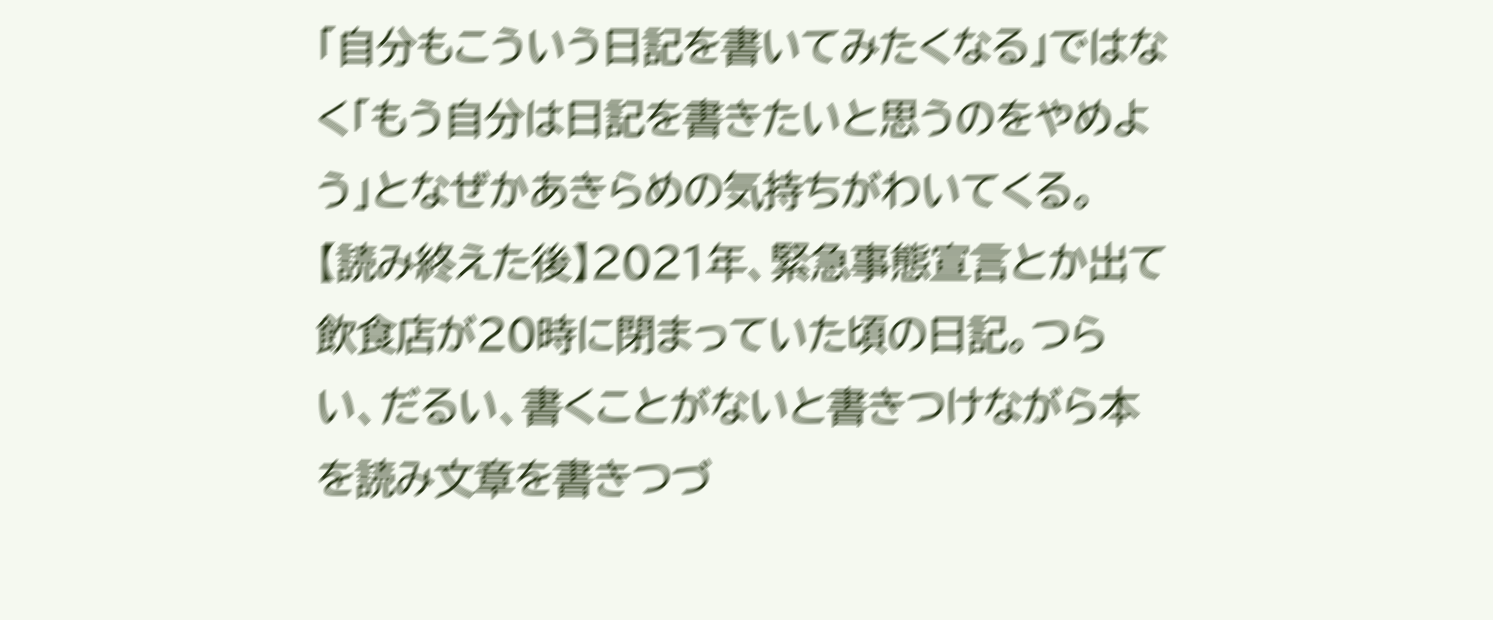「自分もこういう日記を書いてみたくなる」ではなく「もう自分は日記を書きたいと思うのをやめよう」となぜかあきらめの気持ちがわいてくる。 【読み終えた後】2021年、緊急事態宣言とか出て飲食店が20時に閉まっていた頃の日記。つらい、だるい、書くことがないと書きつけながら本を読み文章を書きつづ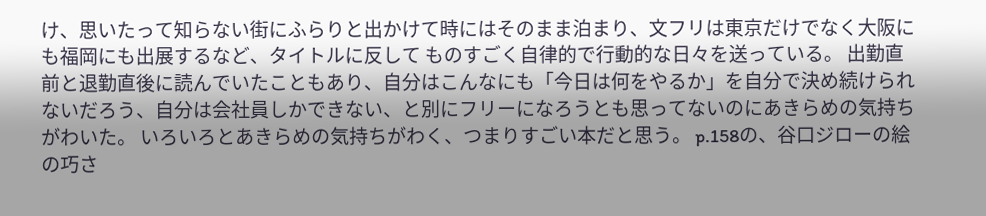け、思いたって知らない街にふらりと出かけて時にはそのまま泊まり、文フリは東京だけでなく大阪にも福岡にも出展するなど、タイトルに反して ものすごく自律的で行動的な日々を送っている。 出勤直前と退勤直後に読んでいたこともあり、自分はこんなにも「今日は何をやるか」を自分で決め続けられないだろう、自分は会社員しかできない、と別にフリーになろうとも思ってないのにあきらめの気持ちがわいた。 いろいろとあきらめの気持ちがわく、つまりすごい本だと思う。 p.158の、谷口ジローの絵の巧さ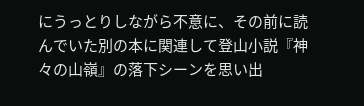にうっとりしながら不意に、その前に読んでいた別の本に関連して登山小説『神々の山嶺』の落下シーンを思い出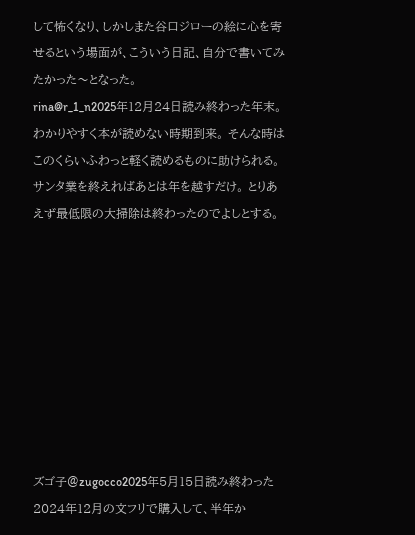して怖くなり、しかしまた谷口ジローの絵に心を寄せるという場面が、こういう日記、自分で書いてみたかった〜となった。
rina@r_1_n2025年12月24日読み終わった年末。 わかりやすく本が読めない時期到来。 そんな時はこのくらいふわっと軽く読めるものに助けられる。 サンタ業を終えればあとは年を越すだけ。 とりあえず最低限の大掃除は終わったのでよしとする。









ズゴ子@zugocco2025年5月15日読み終わった2024年12月の文フリで購入して、半年か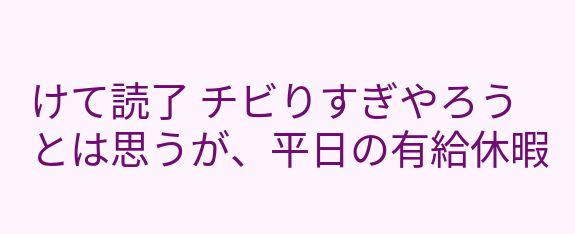けて読了 チビりすぎやろうとは思うが、平日の有給休暇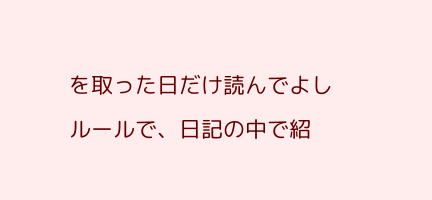を取った日だけ読んでよしルールで、日記の中で紹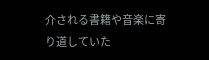介される書籍や音楽に寄り道していた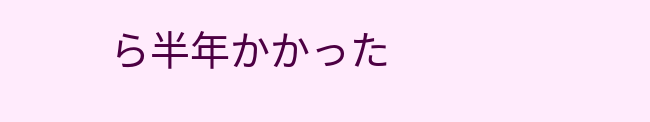ら半年かかった